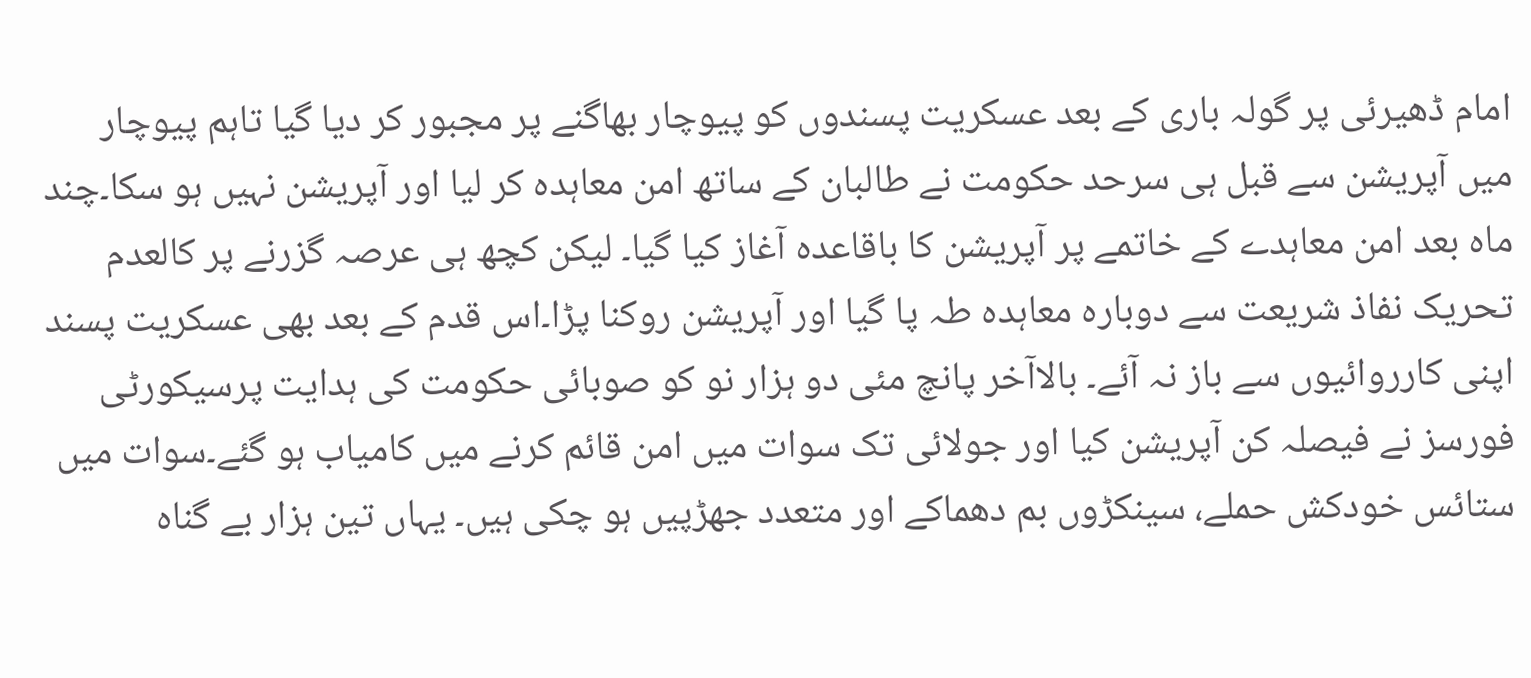امام ڈھیرئی پر گولہ باری کے بعد عسکریت پسندوں کو پیوچار بھاگنے پر مجبور کر دیا گیا تاہم پیوچار میں آپریشن سے قبل ہی سرحد حکومت نے طالبان کے ساتھ امن معاہدہ کر لیا اور آپریشن نہیں ہو سکا۔چند ماہ بعد امن معاہدے کے خاتمے پر آپریشن کا باقاعدہ آغاز کیا گیا۔ لیکن کچھ ہی عرصہ گزرنے پر کالعدم تحریک نفاذ شریعت سے دوبارہ معاہدہ طہ پا گیا اور آپریشن روکنا پڑا۔اس قدم کے بعد بھی عسکریت پسند اپنی کارروائیوں سے باز نہ آئے۔ بالاآخر پانچ مئی دو ہزار نو کو صوبائی حکومت کی ہدایت پرسیکورٹی فورسز نے فیصلہ کن آپریشن کیا اور جولائی تک سوات میں امن قائم کرنے میں کامیاب ہو گئے۔سوات میں ستائس خودکش حملے، سینکڑوں بم دھماکے اور متعدد جھڑپیں ہو چکی ہیں۔ یہاں تین ہزار بے گناہ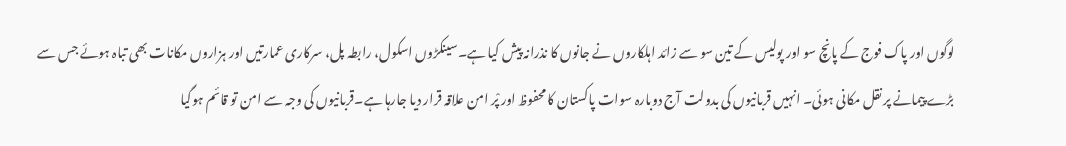لوگوں اور پاک فوج کے پانچ سو اور پولیس کے تین سو سے زائد اہلکاروں نے جانوں کا نذرانہ پیش کیا ہے۔سینکڑوں اسکول، رابطہ پل، سرکاری عمارتیں اور ہزاروں مکانات بھی تباہ ہوئے جس سے بڑے پیمانے پر نقل مکانی ہوئی۔ انہیں قربانیوں کی بدولت آج دوبارہ سوات پاکستان کا محفوظ اور پْر امن علاقہ قرار دیا جارہا ہے۔قربانیوں کی وجہ سے امن تو قائم ہوگیا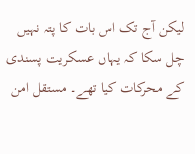لیکن آج تک اس بات کا پتہ نہیں چل سکا کہ یہاں عسکریت پسندی کے محرکات کیا تھے۔ مستقل امن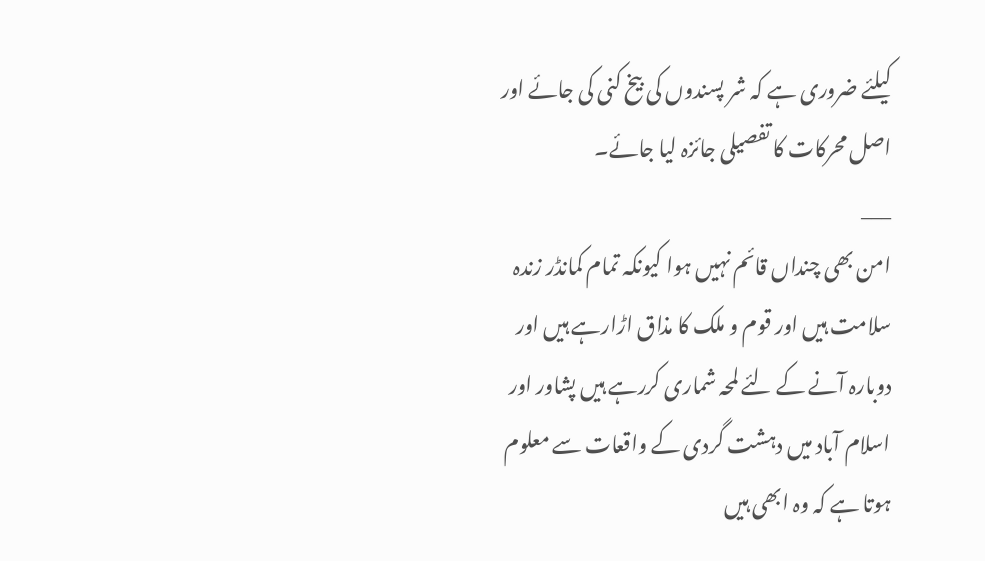کیلئے ضروری ہے کہ شر پسندوں کی بیخ کنی کی جائے اور اصل محرکات کا تفصیلی جائزہ لیا جائے۔
___
امن بھی چنداں قائم نہیں ہوا کیونکہ تمام کمانڈر زندہ سلامت ہیں اور قوم و ملک کا مذاق اڑارہے ہیں اور دوبارہ آنے کے لئے لمحہ شماری کررہے ہیں پشاور اور اسلام آباد میں دہشت گردی کے واقعات سے معلوم ہوتا ہے کہ وہ ابھی ہیں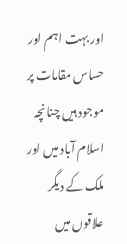اور بہت اہم اور حساس مقامات پر موجود ہیں چنانچہ اسلام آباد میں اور ملک کے دیگر علاقوں میں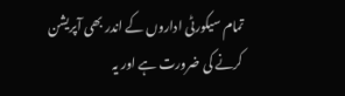تمام سیکورٹی اداروں کے اندر بھی آپریشن کرنے کی ضرورت ہے اور یہ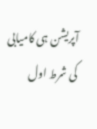آپریشن ہی کامیابی کی شرط اول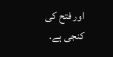اور فتح کی کنجی ہے.